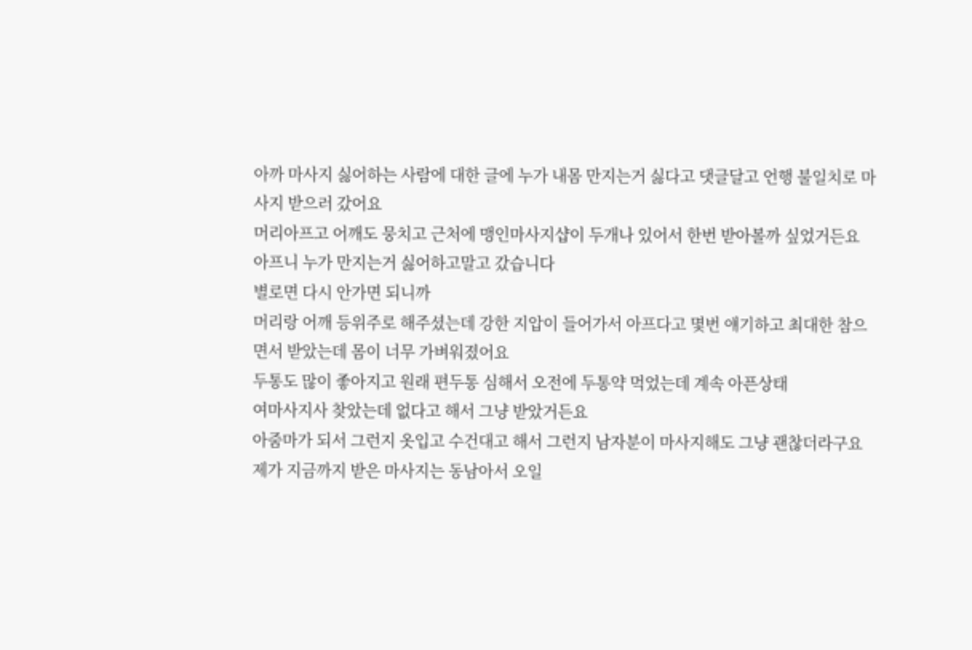아까 마사지 싫어하는 사람에 대한 글에 누가 내몸 만지는거 싫다고 댓글달고 언행 불일치로 마사지 받으러 갔어요
머리아프고 어깨도 뭉치고 근처에 맹인마사지샵이 두개나 있어서 한번 받아볼까 싶었거든요
아프니 누가 만지는거 싫어하고말고 갔습니다
별로면 다시 안가면 되니까
머리랑 어깨 등위주로 해주셨는데 강한 지압이 들어가서 아프다고 몇번 얘기하고 최대한 참으면서 받았는데 몸이 너무 가벼워졌어요
두통도 많이 좋아지고 원래 편두통 심해서 오전에 두통약 먹었는데 계속 아픈상태
여마사지사 찾았는데 없다고 해서 그냥 받았거든요
아줌마가 되서 그런지 옷입고 수건대고 해서 그런지 남자분이 마사지해도 그냥 괜찮더라구요
제가 지금까지 받은 마사지는 동남아서 오일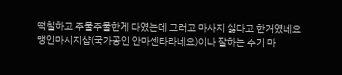떡칠하고 주물주물한게 다였는데 그러고 마사지 싫다고 한거였네요
맹인마시지샵(국가공인 안마센타라네요)이나 잘하는 수기 마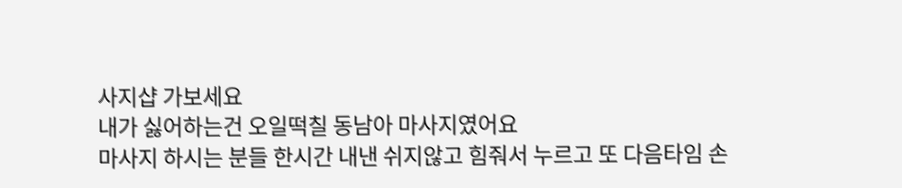사지샵 가보세요
내가 싫어하는건 오일떡칠 동남아 마사지였어요
마사지 하시는 분들 한시간 내낸 쉬지않고 힘줘서 누르고 또 다음타임 손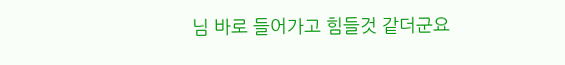님 바로 들어가고 힘들것 같더군요